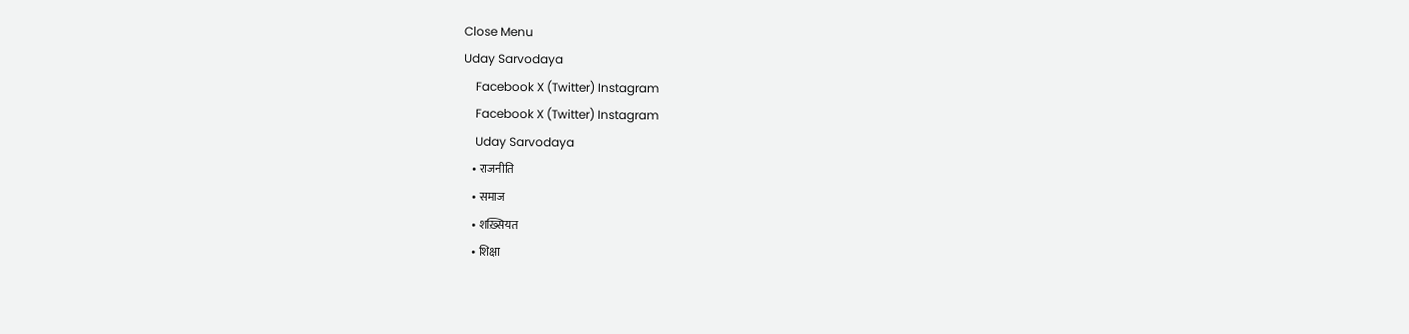Close Menu
Uday Sarvodaya
    Facebook X (Twitter) Instagram
    Facebook X (Twitter) Instagram
    Uday Sarvodaya
    • राजनीति
    • समाज
    • शख़्सियत
    • शिक्षा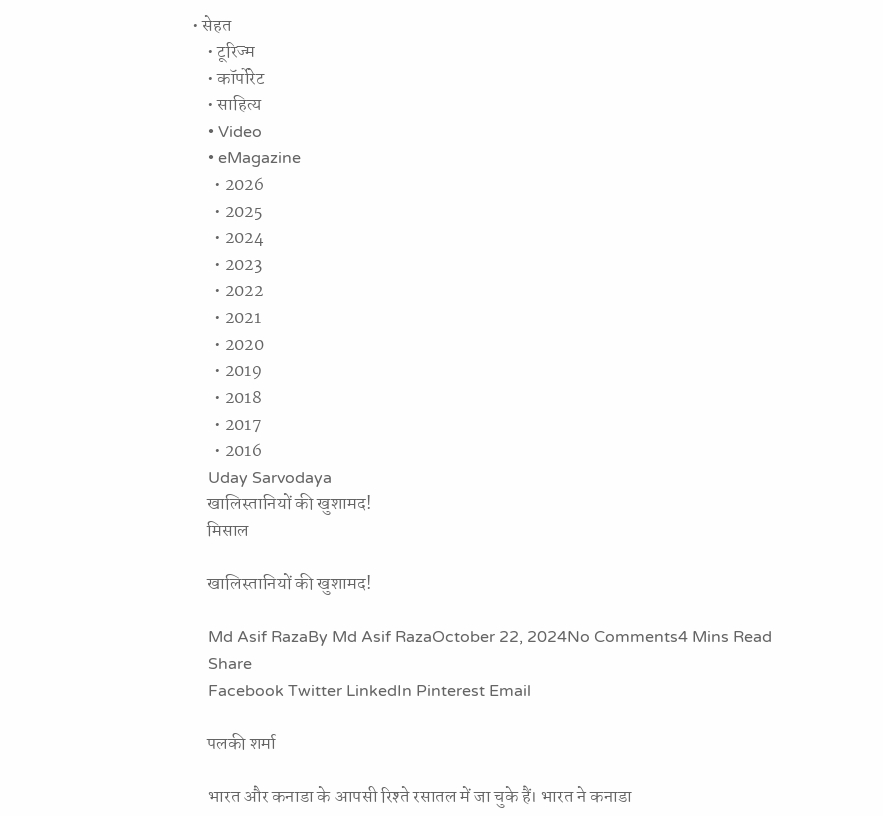• सेहत
    • टूरिज्म
    • कॉर्पोरेट
    • साहित्य
    • Video
    • eMagazine
      • 2026
      • 2025
      • 2024
      • 2023
      • 2022
      • 2021
      • 2020
      • 2019
      • 2018
      • 2017
      • 2016
    Uday Sarvodaya
    खालिस्तानियों की खुशामद!
    मिसाल

    खालिस्तानियों की खुशामद!

    Md Asif RazaBy Md Asif RazaOctober 22, 2024No Comments4 Mins Read
    Share
    Facebook Twitter LinkedIn Pinterest Email

    पलकी शर्मा

    भारत और कनाडा के आपसी रिश्ते रसातल में जा चुके हैं। भारत ने कनाडा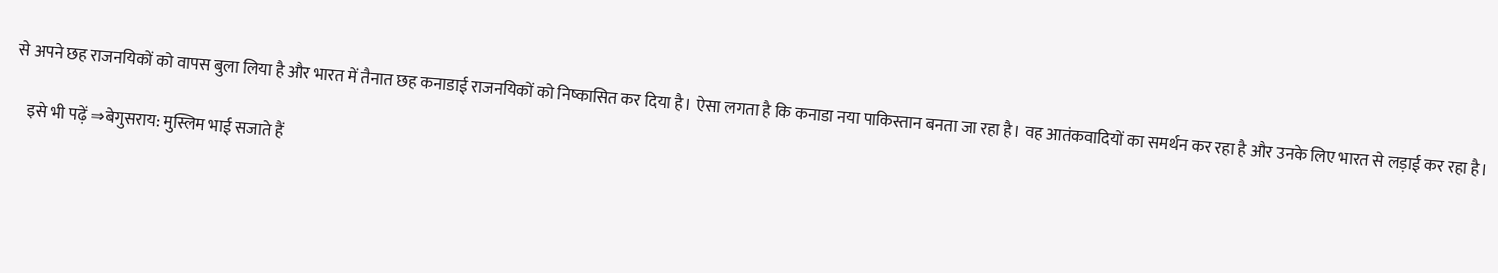से अपने छह राजनयिकों को वापस बुला लिया है और भारत में तैनात छह कनाडाई राजनयिकों को निष्कासित कर दिया है। ऐसा लगता है कि कनाडा नया पाकिस्तान बनता जा रहा है। वह आतंकवादियों का समर्थन कर रहा है और उनके लिए भारत से लड़ाई कर रहा है।

    इसे भी पढ़ें ⇒बेगुसराय: मुस्लिम भाई सजाते हैं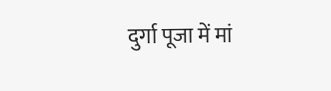दुर्गा पूजा में मां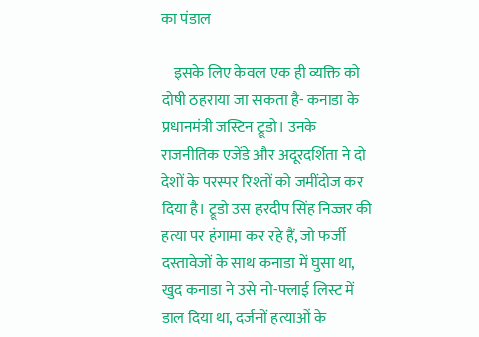का पंडाल

    इसके लिए केवल एक ही व्यक्ति को दोषी ठहराया जा सकता है- कनाडा के प्रधानमंत्री जस्टिन ट्रूडो। उनके राजनीतिक एजेंडे और अदूरदर्शिता ने दो देशों के परस्पर रिश्तों को जमींदोज कर दिया है। ट्रूडो उस हरदीप सिंह निज्जर की हत्या पर हंगामा कर रहे हैं, जो फर्जी दस्तावेजों के साथ कनाडा में घुसा था, खुद कनाडा ने उसे नो-फ्लाई लिस्ट में डाल दिया था, दर्जनों हत्याओं के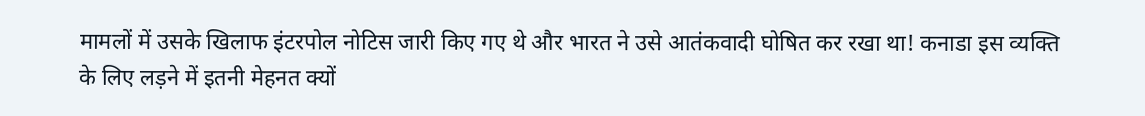मामलों में उसके खिलाफ इंटरपोल नोटिस जारी किए गए थे और भारत ने उसे आतंकवादी घोषित कर रखा था! कनाडा इस व्यक्ति के लिए लड़ने में इतनी मेहनत क्यों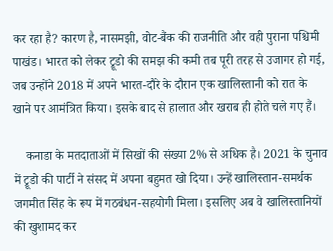कर रहा है? कारण है, नासमझी, वोट-बैंक की राजनीति और वही पुराना पश्चिमी पाखंड। भारत को लेकर ट्रूडो की समझ की कमी तब पूरी तरह से उजागर हो गई, जब उन्होंने 2018 में अपने भारत-दौरे के दौरान एक खालिस्तानी को रात के खाने पर आमंत्रित किया। इसके बाद से हालात और खराब ही होते चले गए हैं।

    कनाडा के मतदाताओं में सिखों की संख्या 2% से अधिक है। 2021 के चुनाव में ट्रूडो की पार्टी ने संसद में अपना बहुमत खो दिया। उन्हें खालिस्तान-समर्थक जगमीत सिंह के रूप में गठबंधन-सहयोगी मिला। इसलिए अब वे खालिस्तानियों की खुशामद कर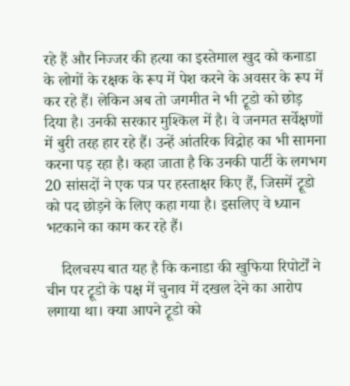रहे हैं और निज्जर की हत्या का इस्तेमाल खुद को कनाडा के लोगों के रक्षक के रूप में पेश करने के अवसर के रूप में कर रहे हैं। लेकिन अब तो जगमीत ने भी ट्रूडो को छोड़ दिया है। उनकी सरकार मुश्किल में है। वे जनमत सर्वेक्षणों में बुरी तरह हार रहे हैं। उन्हें आंतरिक विद्रोह का भी सामना करना पड़ रहा है। कहा जाता है कि उनकी पार्टी के लगभग 20 सांसदों ने एक पत्र पर हस्ताक्षर किए हैं, जिसमें ट्रूडो को पद छोड़ने के लिए कहा गया है। इसलिए वे ध्यान भटकाने का काम कर रहे हैं।

    दिलचस्प बात यह है कि कनाडा की खुफिया रिपोर्टों ने चीन पर ट्रूडो के पक्ष में चुनाव में दखल देने का आरोप लगाया था। क्या आपने ट्रूडो को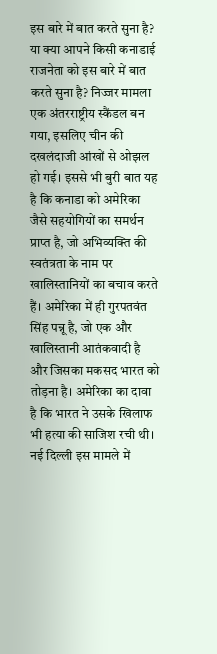इस बारे में बात करते सुना है? या क्या आपने किसी कनाडाई राजनेता को इस बारे में बात करते सुना है? निज्जर मामला एक अंतरराष्ट्रीय स्कैंडल बन गया, इसलिए चीन की दखलंदाजी आंखों से ओझल हो गई। इससे भी बुरी बात यह है कि कनाडा को अमेरिका जैसे सहयोगियों का समर्थन प्राप्त है, जो अभिव्यक्ति की स्वतंत्रता के नाम पर खालिस्तानियों का बचाव करते हैं। अमेरिका में ही गुरपतवंत सिंह पन्नू है, जो एक और खालिस्तानी आतंकवादी है और जिसका मकसद भारत को तोड़ना है। अमेरिका का दावा है कि भारत ने उसके खिलाफ भी हत्या की साजिश रची थी। नई दिल्ली इस मामले में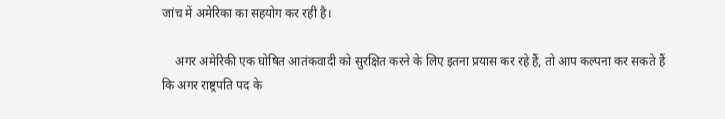जांच में अमेरिका का सहयोग कर रही है।

    अगर अमेरिकी एक घोषित आतंकवादी को सुरक्षित करने के लिए इतना प्रयास कर रहे हैं, तो आप कल्पना कर सकते हैं कि अगर राष्ट्रपति पद के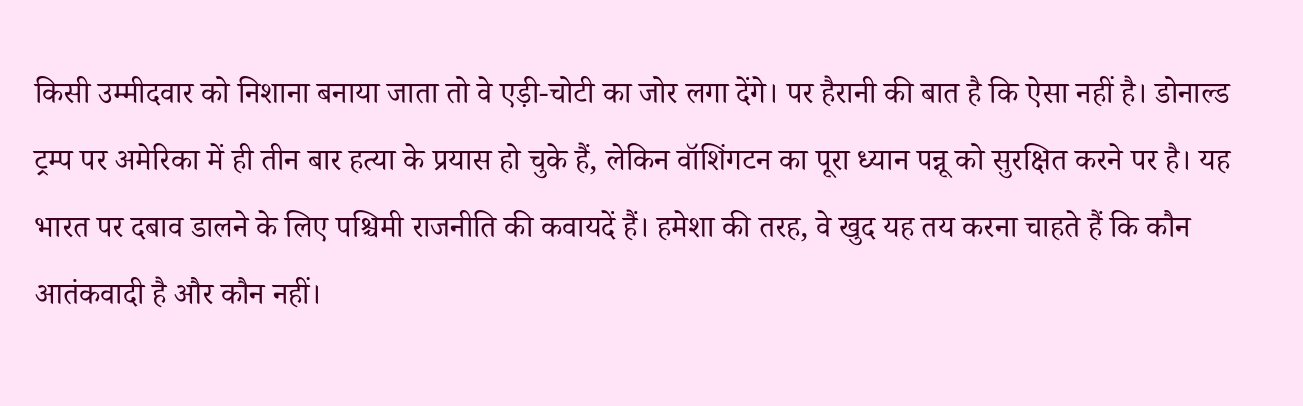किसी उम्मीदवार को निशाना बनाया जाता तो वे एड़ी-चोटी का जोर लगा देंगे। पर हैरानी की बात है कि ऐसा नहीं है। डोनाल्ड ट्रम्प पर अमेरिका में ही तीन बार हत्या के प्रयास हो चुके हैं, लेकिन वॉशिंगटन का पूरा ध्यान पन्नू को सुरक्षित करने पर है। यह भारत पर दबाव डालने के लिए पश्चिमी राजनीति की कवायदें हैं। हमेशा की तरह, वे खुद यह तय करना चाहते हैं कि कौन आतंकवादी है और कौन नहीं।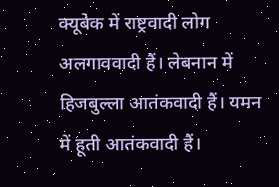क्यूबेक में राष्ट्रवादी लोग अलगाववादी हैं। लेबनान में हिजबुल्ला आतंकवादी हैं। यमन में हूती आतंकवादी हैं।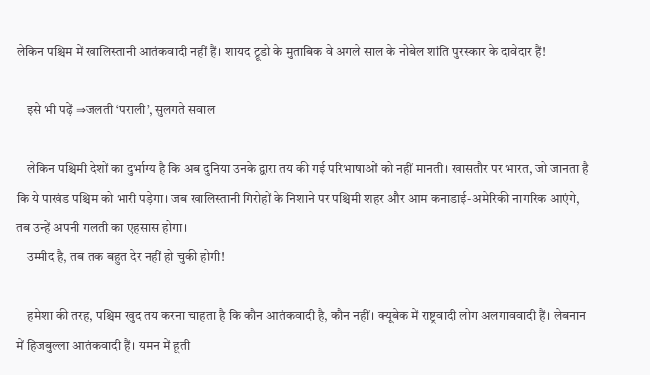लेकिन पश्चिम में खालिस्तानी आतंकवादी नहीं हैं। शायद ट्रूडो के मुताबिक वे अगले साल के नोबेल शांति पुरस्कार के दावेदार हैं!

    इसे भी पढ़ें ⇒जलती ‘पराली’, सुलगते सवाल

    लेकिन पश्चिमी देशों का दुर्भाग्य है कि अब दुनिया उनके द्वारा तय की गई परिभाषाओं को नहीं मानती। खासतौर पर भारत, जो जानता है कि ये पाखंड पश्चिम को भारी पड़ेगा। जब खालिस्तानी गिरोहों के निशाने पर पश्चिमी शहर और आम कनाडाई-अमेरिकी नागरिक आएंगे, तब उन्हें अपनी गलती का एहसास होगा।
    उम्मीद है, तब तक बहुत देर नहीं हो चुकी होगी!

    हमेशा की तरह, पश्चिम खुद तय करना चाहता है कि कौन आतंकवादी है, कौन नहीं। क्यूबेक में राष्ट्रवादी लोग अलगाववादी हैं। लेबनान में हिजबुल्ला आतंकवादी हैं। यमन में हूती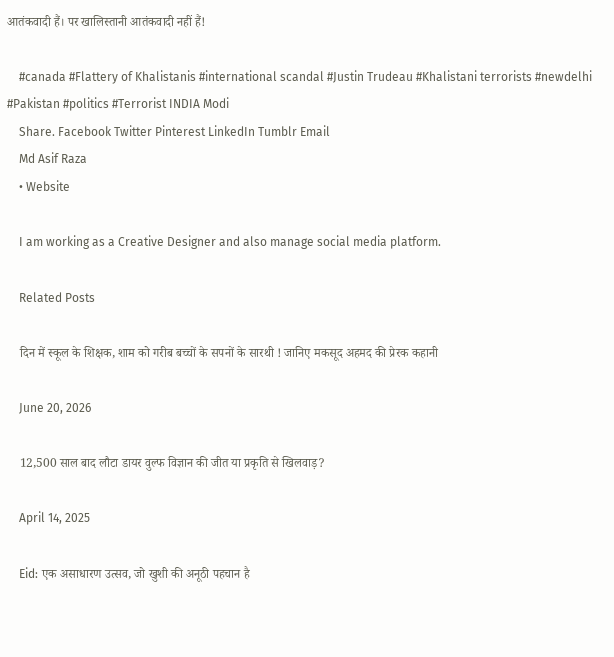आतंकवादी हैं। पर खालिस्तानी आतंकवादी नहीं हैं!

    #canada #Flattery of Khalistanis #international scandal #Justin Trudeau #Khalistani terrorists #newdelhi #Pakistan #politics #Terrorist INDIA Modi
    Share. Facebook Twitter Pinterest LinkedIn Tumblr Email
    Md Asif Raza
    • Website

    I am working as a Creative Designer and also manage social media platform.

    Related Posts

    दिन में स्कूल के शिक्षक, शाम को गरीब बच्चों के सपनों के सारथी ! जानिए मकसूद अहमद की प्रेरक कहानी

    June 20, 2026

    12,500 साल बाद लौटा डायर वुल्फ विज्ञान की जीत या प्रकृति से खिलवाड़?

    April 14, 2025

    Eid: एक असाधारण उत्सव, जो खुशी की अनूठी पहचान है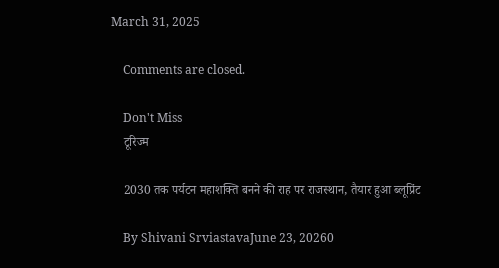March 31, 2025

    Comments are closed.

    Don't Miss
    टूरिज्म

    2030 तक पर्यटन महाशक्ति बनने की राह पर राजस्थान, तैयार हुआ ब्लूप्रिंट

    By Shivani SrviastavaJune 23, 20260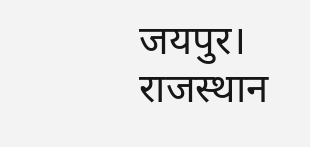जयपुर। राजस्थान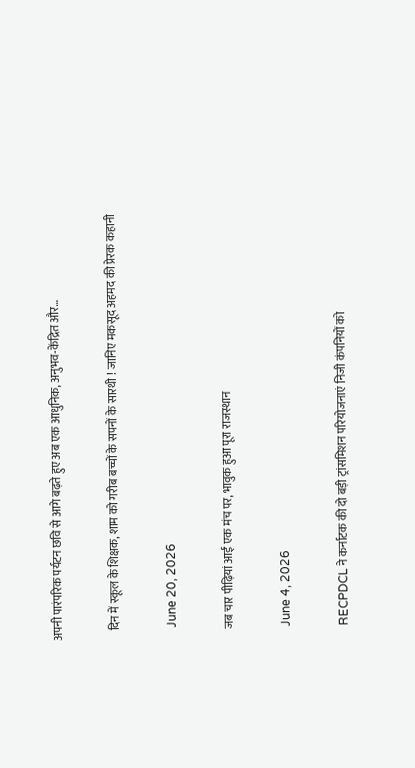अपनी पारंपरिक पर्यटन छवि से आगे बढ़ते हुए अब एक आधुनिक, अनुभव-केंद्रित और…

    दिन में स्कूल के शिक्षक, शाम को गरीब बच्चों के सपनों के सारथी ! जानिए मकसूद अहमद की प्रेरक कहानी

    June 20, 2026

    जब चार पीढ़ियां आईं एक मंच पर, भावुक हुआ पूरा राजस्थान

    June 4, 2026

    RECPDCL ने कर्नाटक की दो बड़ी ट्रांसमिशन परियोजनाएं निजी कंपनियों को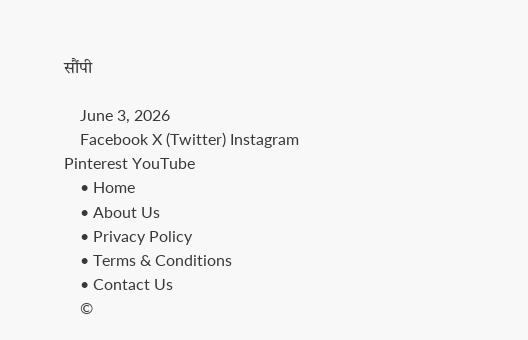सौंपी

    June 3, 2026
    Facebook X (Twitter) Instagram Pinterest YouTube
    • Home
    • About Us
    • Privacy Policy
    • Terms & Conditions
    • Contact Us
    ©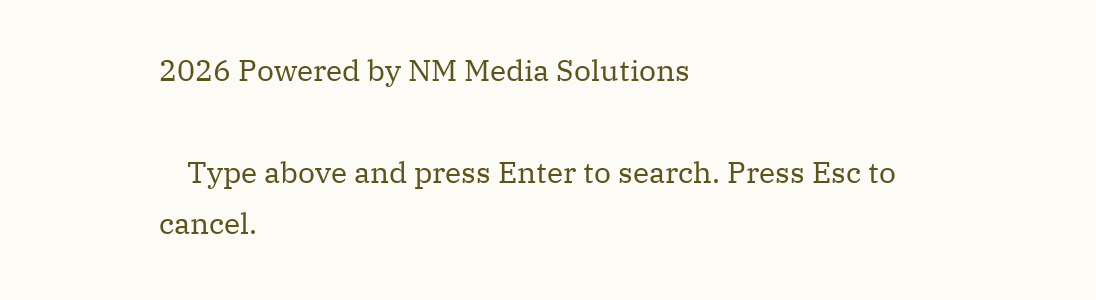2026 Powered by NM Media Solutions

    Type above and press Enter to search. Press Esc to cancel.